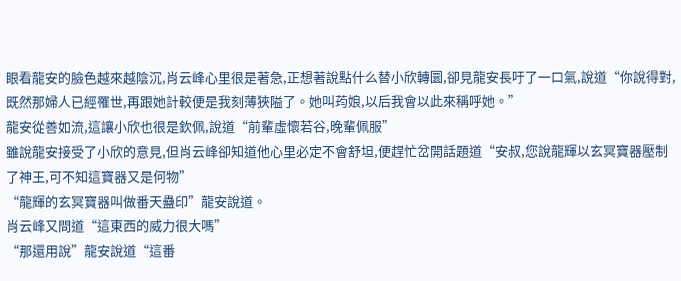眼看龍安的臉色越來越陰沉,肖云峰心里很是著急,正想著說點什么替小欣轉圜,卻見龍安長吁了一口氣,說道“你說得對,既然那婦人已經罹世,再跟她計較便是我刻薄狹隘了。她叫荺娘,以后我會以此來稱呼她。”
龍安從善如流,這讓小欣也很是欽佩,說道“前輩虛懷若谷,晚輩佩服”
雖說龍安接受了小欣的意見,但肖云峰卻知道他心里必定不會舒坦,便趕忙岔開話題道“安叔,您說龍輝以玄冥寶器壓制了神王,可不知這寶器又是何物”
“龍輝的玄冥寶器叫做番天蠱印”龍安說道。
肖云峰又問道“這東西的威力很大嗎”
“那還用說”龍安說道“這番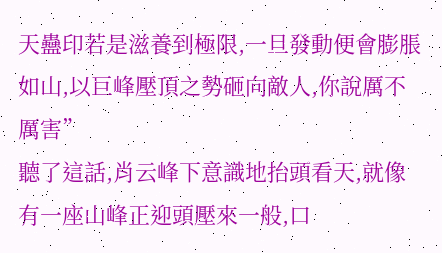天蠱印若是滋養到極限,一旦發動便會膨脹如山,以巨峰壓頂之勢砸向敵人,你說厲不厲害”
聽了這話,肖云峰下意識地抬頭看天,就像有一座山峰正迎頭壓來一般,口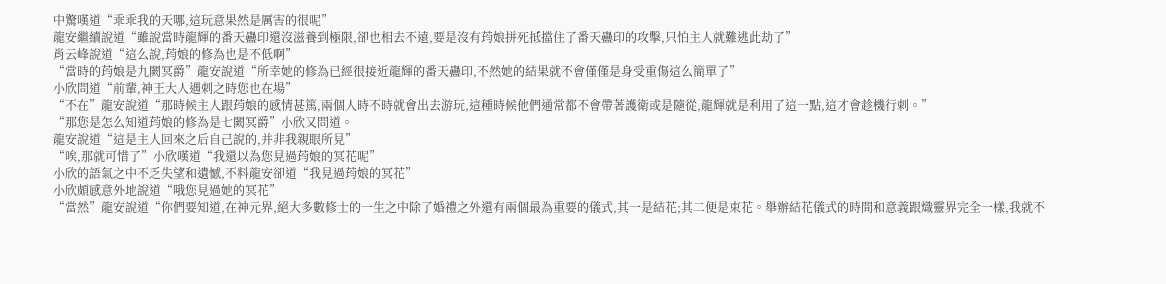中驚嘆道“乖乖我的天哪,這玩意果然是厲害的很呢”
龍安繼續說道“雖說當時龍輝的番天蠱印還沒滋養到極限,卻也相去不遠,要是沒有荺娘拼死抵擋住了番天蠱印的攻擊,只怕主人就難逃此劫了”
肖云峰說道“這么說,荺娘的修為也是不低啊”
“當時的荺娘是九闕冥爵”龍安說道“所幸她的修為已經很接近龍輝的番天蠱印,不然她的結果就不會僅僅是身受重傷這么簡單了”
小欣問道“前輩,神王大人遇刺之時您也在場”
“不在”龍安說道“那時候主人跟荺娘的感情甚篤,兩個人時不時就會出去游玩,這種時候他們通常都不會帶著護衛或是隨從,龍輝就是利用了這一點,這才會趁機行刺。”
“那您是怎么知道荺娘的修為是七闕冥爵”小欣又問道。
龍安說道“這是主人回來之后自己說的,并非我親眼所見”
“唉,那就可惜了”小欣嘆道“我還以為您見過荺娘的冥花呢”
小欣的語氣之中不乏失望和遺憾,不料龍安卻道“我見過荺娘的冥花”
小欣頗感意外地說道“哦您見過她的冥花”
“當然”龍安說道“你們要知道,在神元界,絕大多數修士的一生之中除了婚禮之外還有兩個最為重要的儀式,其一是結花;其二便是束花。舉辦結花儀式的時間和意義跟熾靈界完全一樣,我就不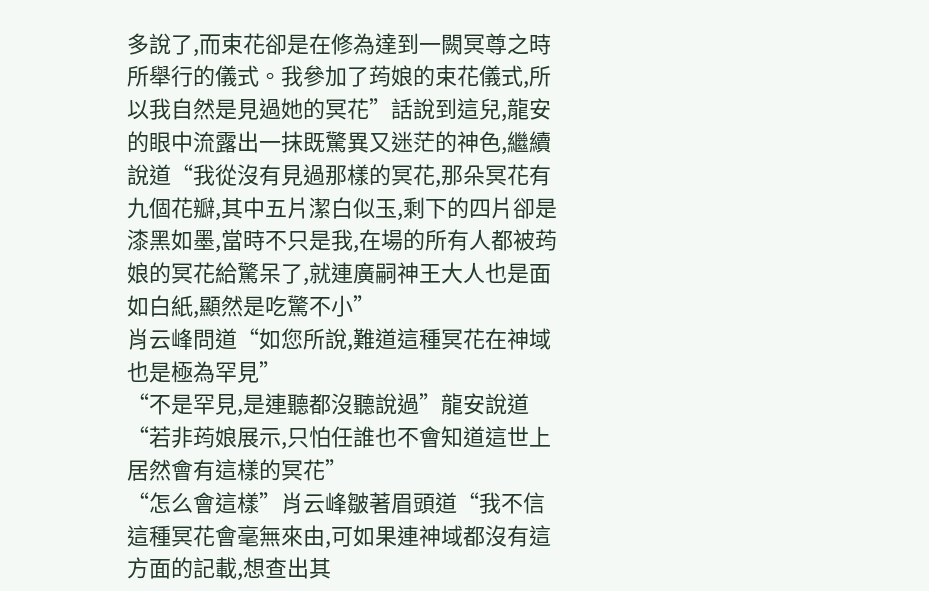多說了,而束花卻是在修為達到一闕冥尊之時所舉行的儀式。我參加了荺娘的束花儀式,所以我自然是見過她的冥花”話說到這兒,龍安的眼中流露出一抹既驚異又迷茫的神色,繼續說道“我從沒有見過那樣的冥花,那朵冥花有九個花瓣,其中五片潔白似玉,剩下的四片卻是漆黑如墨,當時不只是我,在場的所有人都被荺娘的冥花給驚呆了,就連廣嗣神王大人也是面如白紙,顯然是吃驚不小”
肖云峰問道“如您所說,難道這種冥花在神域也是極為罕見”
“不是罕見,是連聽都沒聽說過”龍安說道“若非荺娘展示,只怕任誰也不會知道這世上居然會有這樣的冥花”
“怎么會這樣”肖云峰皺著眉頭道“我不信這種冥花會毫無來由,可如果連神域都沒有這方面的記載,想查出其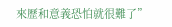來歷和意義恐怕就很難了”